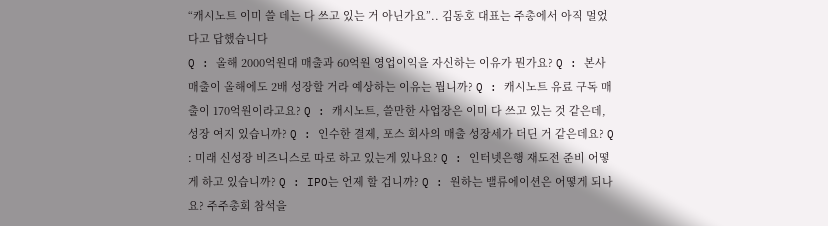“캐시노트 이미 쓸 데는 다 쓰고 있는 거 아닌가요”.. 김동호 대표는 주총에서 아직 멀었다고 답했습니다
Q : 올해 2000억원대 매출과 60억원 영업이익을 자신하는 이유가 뭔가요? Q : 본사 매출이 올해에도 2배 성장할 거라 예상하는 이유는 뭡니까? Q : 캐시노트 유료 구독 매출이 170억원이라고요? Q : 캐시노트, 쓸만한 사업장은 이미 다 쓰고 있는 것 같은데, 성장 여지 있습니까? Q : 인수한 결제, 포스 회사의 매출 성장세가 더딘 거 같은데요? Q : 미래 신성장 비즈니스로 따로 하고 있는게 있나요? Q : 인터넷은행 재도전 준비 어떻게 하고 있습니까? Q : IPO는 언제 할 겁니까? Q : 원하는 밸류에이션은 어떻게 되나요? 주주총회 참석을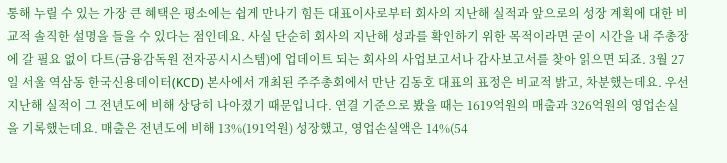통해 누릴 수 있는 가장 큰 혜택은 평소에는 쉽게 만나기 힘든 대표이사로부터 회사의 지난해 실적과 앞으로의 성장 계획에 대한 비교적 솔직한 설명을 들을 수 있다는 점인데요. 사실 단순히 회사의 지난해 성과를 확인하기 위한 목적이라면 굳이 시간을 내 주총장에 갈 필요 없이 다트(금융감독원 전자공시시스템)에 업데이트 되는 회사의 사업보고서나 감사보고서를 찾아 읽으면 되죠. 3월 27일 서울 역삼동 한국신용데이터(KCD) 본사에서 개최된 주주총회에서 만난 김동호 대표의 표정은 비교적 밝고, 차분했는데요. 우선 지난해 실적이 그 전년도에 비해 상당히 나아졌기 때문입니다. 연결 기준으로 봤을 때는 1619억원의 매출과 326억원의 영업손실을 기록했는데요. 매출은 전년도에 비해 13%(191억원) 성장했고, 영업손실액은 14%(54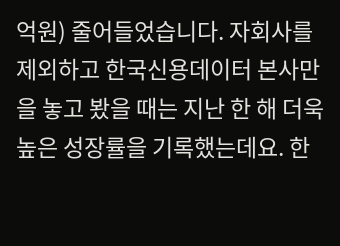억원) 줄어들었습니다. 자회사를 제외하고 한국신용데이터 본사만을 놓고 봤을 때는 지난 한 해 더욱 높은 성장률을 기록했는데요. 한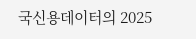국신용데이터의 2025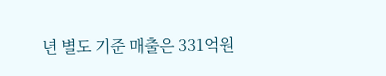년 별도 기준 매출은 331억원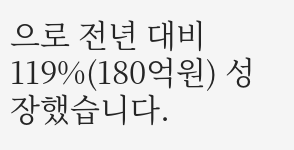으로 전년 대비 119%(180억원) 성장했습니다.